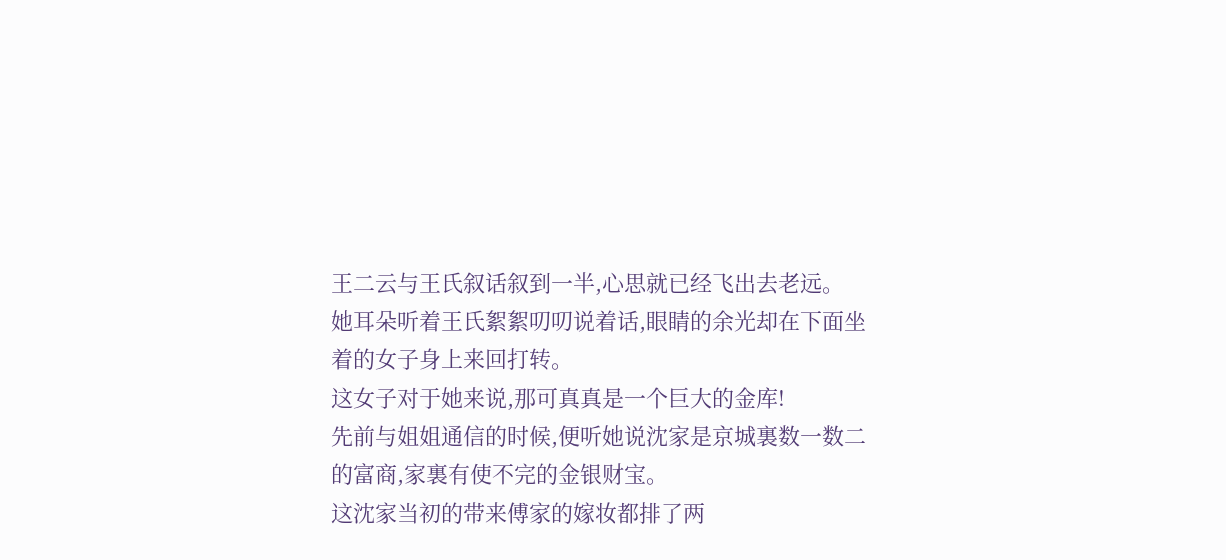王二云与王氏叙话叙到一半,心思就已经飞出去老远。
她耳朵听着王氏絮絮叨叨说着话,眼睛的余光却在下面坐着的女子身上来回打转。
这女子对于她来说,那可真真是一个巨大的金库!
先前与姐姐通信的时候,便听她说沈家是京城裏数一数二的富商,家裏有使不完的金银财宝。
这沈家当初的带来傅家的嫁妆都排了两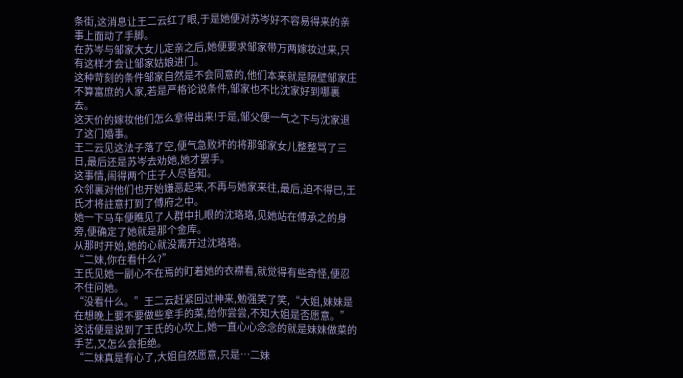条街,这消息让王二云红了眼,于是她便对苏岑好不容易得来的亲事上面动了手脚。
在苏岑与邹家大女儿定亲之后,她便要求邹家带万两嫁妆过来,只有这样才会让邹家姑娘进门。
这种苛刻的条件邹家自然是不会同意的,他们本来就是隔壁邹家庄不算富庶的人家,若是严格论说条件,邹家也不比沈家好到哪裏去。
这天价的嫁妆他们怎么拿得出来!于是,邹父便一气之下与沈家退了这门婚事。
王二云见这法子落了空,便气急败坏的将那邹家女儿整整骂了三日,最后还是苏岑去劝她,她才罢手。
这事情,闹得两个庄子人尽皆知。
众邻裏对他们也开始嫌恶起来,不再与她家来往,最后,迫不得已,王氏才将註意打到了傅府之中。
她一下马车便瞧见了人群中扎眼的沈珞珞,见她站在傅承之的身旁,便确定了她就是那个金库。
从那时开始,她的心就没离开过沈珞珞。
“二妹,你在看什么?”
王氏见她一副心不在焉的盯着她的衣襟看,就觉得有些奇怪,便忍不住问她。
“没看什么。”王二云赶紧回过神来,勉强笑了笑,“大姐,妹妹是在想晚上要不要做些拿手的菜,给你尝尝,不知大姐是否愿意。”
这话便是说到了王氏的心坎上,她一直心心念念的就是妹妹做菜的手艺,又怎么会拒绝。
“二妹真是有心了,大姐自然愿意,只是…二妹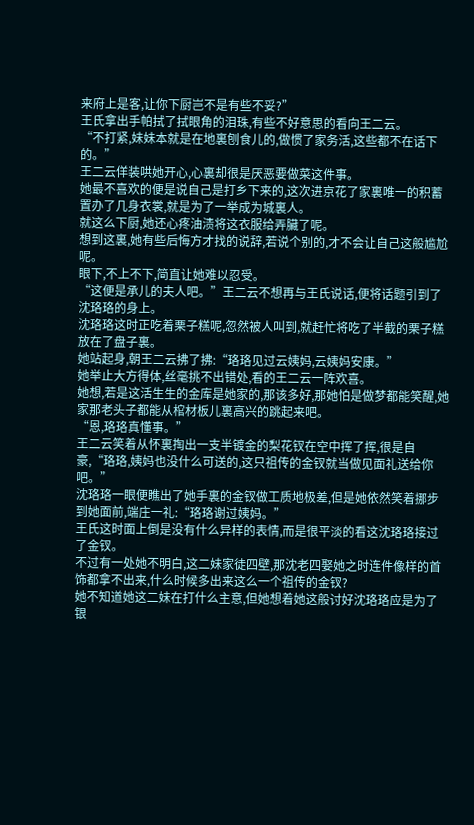来府上是客,让你下厨岂不是有些不妥?”
王氏拿出手帕拭了拭眼角的泪珠,有些不好意思的看向王二云。
“不打紧,妹妹本就是在地裏刨食儿的,做惯了家务活,这些都不在话下的。”
王二云佯装哄她开心,心裏却很是厌恶要做菜这件事。
她最不喜欢的便是说自己是打乡下来的,这次进京花了家裏唯一的积蓄置办了几身衣裳,就是为了一举成为城裏人。
就这么下厨,她还心疼油渍将这衣服给弄臟了呢。
想到这裏,她有些后悔方才找的说辞,若说个别的,才不会让自己这般尴尬呢。
眼下,不上不下,简直让她难以忍受。
“这便是承儿的夫人吧。”王二云不想再与王氏说话,便将话题引到了沈珞珞的身上。
沈珞珞这时正吃着栗子糕呢,忽然被人叫到,就赶忙将吃了半截的栗子糕放在了盘子裏。
她站起身,朝王二云拂了拂:“珞珞见过云姨妈,云姨妈安康。”
她举止大方得体,丝毫挑不出错处,看的王二云一阵欢喜。
她想,若是这活生生的金库是她家的,那该多好,那她怕是做梦都能笑醒,她家那老头子都能从棺材板儿裏高兴的跳起来吧。
“恩,珞珞真懂事。”
王二云笑着从怀裏掏出一支半镀金的梨花钗在空中挥了挥,很是自豪,“珞珞,姨妈也没什么可送的,这只祖传的金钗就当做见面礼送给你吧。”
沈珞珞一眼便瞧出了她手裏的金钗做工质地极差,但是她依然笑着挪步到她面前,端庄一礼:“珞珞谢过姨妈。”
王氏这时面上倒是没有什么异样的表情,而是很平淡的看这沈珞珞接过了金钗。
不过有一处她不明白,这二妹家徒四壁,那沈老四娶她之时连件像样的首饰都拿不出来,什么时候多出来这么一个祖传的金钗?
她不知道她这二妹在打什么主意,但她想着她这般讨好沈珞珞应是为了银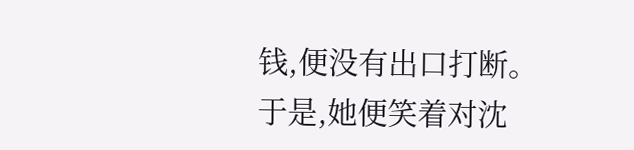钱,便没有出口打断。
于是,她便笑着对沈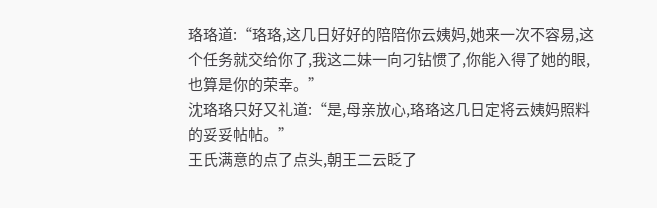珞珞道:“珞珞,这几日好好的陪陪你云姨妈,她来一次不容易,这个任务就交给你了,我这二妹一向刁钻惯了,你能入得了她的眼,也算是你的荣幸。”
沈珞珞只好又礼道:“是,母亲放心,珞珞这几日定将云姨妈照料的妥妥帖帖。”
王氏满意的点了点头,朝王二云眨了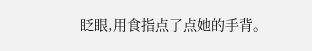眨眼,用食指点了点她的手背。